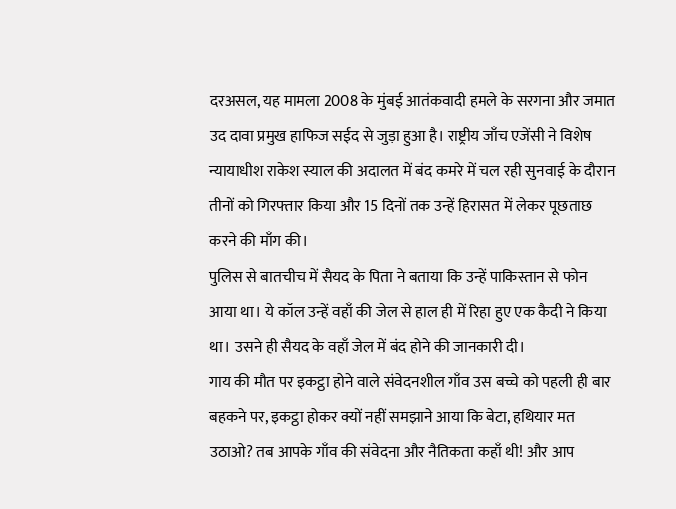दरअसल, यह मामला 2008 के मुंबई आतंकवादी हमले के सरगना और जमात उद दावा प्रमुख हाफिज सईद से जुड़ा हुआ है। राष्ट्रीय जाँच एजेंसी ने विशेष न्यायाधीश राकेश स्याल की अदालत में बंद कमरे में चल रही सुनवाई के दौरान तीनों को गिरफ्तार किया और 15 दिनों तक उन्हें हिरासत में लेकर पूछताछ करने की माँग की।
पुलिस से बातचीच में सैयद के पिता ने बताया कि उन्हें पाकिस्तान से फोन आया था। ये कॉल उन्हें वहाँ की जेल से हाल ही में रिहा हुए एक कैदी ने किया था। उसने ही सैयद के वहाँ जेल में बंद होने की जानकारी दी।
गाय की मौत पर इकट्ठा होने वाले संवेदनशील गाँव उस बच्चे को पहली ही बार बहकने पर, इकट्ठा होकर क्यों नहीं समझाने आया कि बेटा, हथियार मत उठाओ? तब आपके गाँव की संवेदना और नैतिकता कहाँ थी! और आप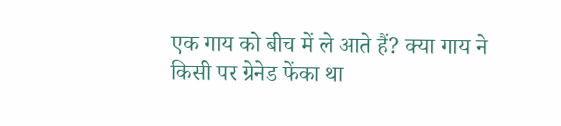एक गाय को बीच में ले आते हैं? क्या गाय ने किसी पर ग्रेनेड फेंका था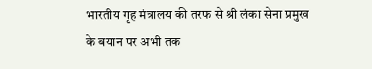भारतीय गृह मंत्रालय की तरफ से श्री लंका सेना प्रमुख के बयान पर अभी तक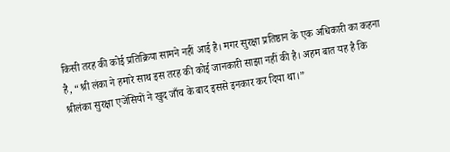किसी तरह की कोई प्रतिक्रिया सामने नहीं आई है। मगर सुरक्षा प्रतिष्ठान के एक अधिकारी का कहना है, “श्री लंका ने हमारे साथ इस तरह की कोई जानकारी साझा नहीं की है। अहम बात यह है कि श्रीलंका सुरक्षा एजेंसियों ने खुद जाँच के बाद इससे इनकार कर दिया था।”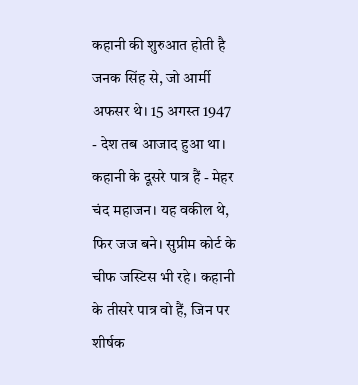कहानी की शुरुआत होती है जनक सिंह से, जो आर्मी अफसर थे। 15 अगस्त 1947 - देश तब आजाद हुआ था। कहानी के दूसरे पात्र हैं - मेहर चंद महाजन। यह वकील थे, फिर जज बने। सुप्रीम कोर्ट के चीफ जस्टिस भी रहे। कहानी के तीसरे पात्र वो हैं, जिन पर शीर्षक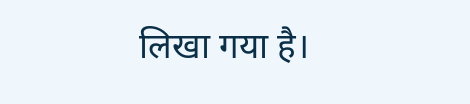लिखा गया है।